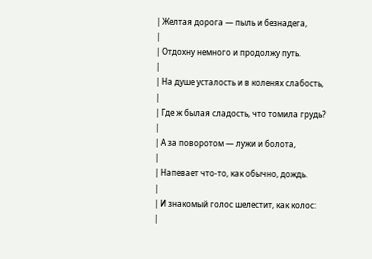| Желтая дорога — пыль и безнадега,
|
| Отдохну немного и продолжу путь.
|
| На душе усталость и в коленях слабость,
|
| Где ж былая сладость, что томила грудь?
|
| А за поворотом — лужи и болота,
|
| Напевает что-то, как обычно, дождь.
|
| И знакомый голос шелестит, как колос:
|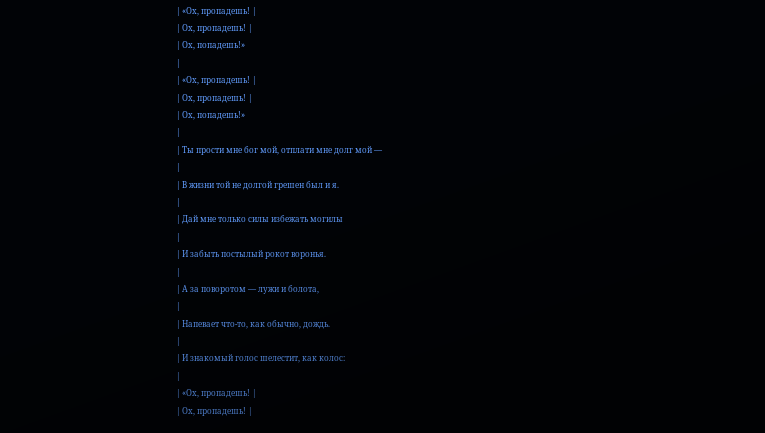| «Ох, пропадешь! |
| Ох, пропадешь! |
| Ох, попадешь!»
|
| «Ох, пропадешь! |
| Ох, пропадешь! |
| Ох, попадешь!»
|
| Ты прости мне бог мой, отплати мне долг мой —
|
| В жизни той не долгой грешен был и я.
|
| Дай мне только силы избежать могилы
|
| И забыть постылый рокот воронья.
|
| А за поворотом — лужи и болота,
|
| Напевает что-то, как обычно, дождь.
|
| И знакомый голос шелестит, как колос:
|
| «Ох, пропадешь! |
| Ох, пропадешь! |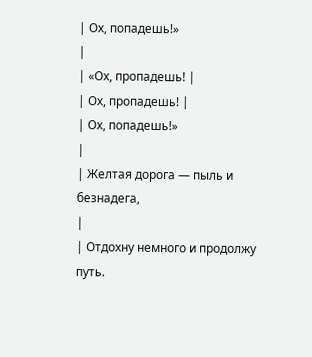| Ох, попадешь!»
|
| «Ох, пропадешь! |
| Ох, пропадешь! |
| Ох, попадешь!»
|
| Желтая дорога — пыль и безнадега,
|
| Отдохну немного и продолжу путь.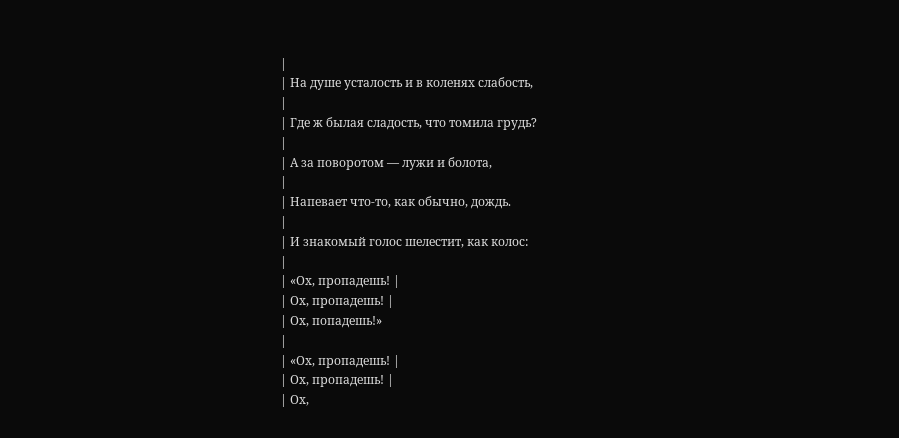|
| На душе усталость и в коленях слабость,
|
| Где ж былая сладость, что томила грудь?
|
| А за поворотом — лужи и болота,
|
| Напевает что-то, как обычно, дождь.
|
| И знакомый голос шелестит, как колос:
|
| «Ох, пропадешь! |
| Ох, пропадешь! |
| Ох, попадешь!»
|
| «Ох, пропадешь! |
| Ох, пропадешь! |
| Ох,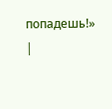попадешь!» |